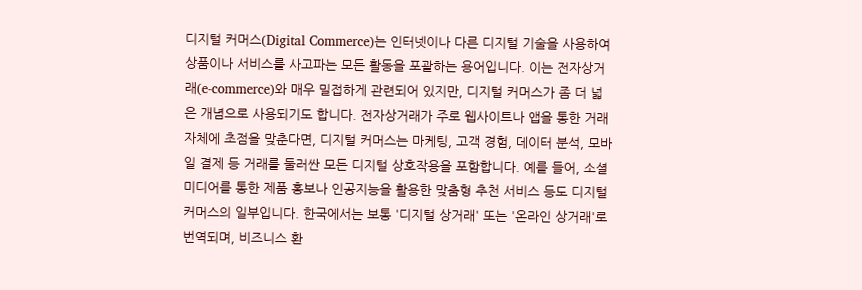디지털 커머스(Digital Commerce)는 인터넷이나 다른 디지털 기술을 사용하여 상품이나 서비스를 사고파는 모든 활동을 포괄하는 용어입니다. 이는 전자상거래(e-commerce)와 매우 밀접하게 관련되어 있지만, 디지털 커머스가 좀 더 넓은 개념으로 사용되기도 합니다. 전자상거래가 주로 웹사이트나 앱을 통한 거래 자체에 초점을 맞춘다면, 디지털 커머스는 마케팅, 고객 경험, 데이터 분석, 모바일 결제 등 거래를 둘러싼 모든 디지털 상호작용을 포함합니다. 예를 들어, 소셜 미디어를 통한 제품 홍보나 인공지능을 활용한 맞춤형 추천 서비스 등도 디지털 커머스의 일부입니다. 한국에서는 보통 '디지털 상거래' 또는 '온라인 상거래'로 번역되며, 비즈니스 환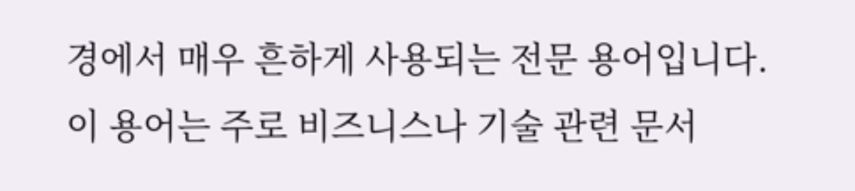경에서 매우 흔하게 사용되는 전문 용어입니다. 이 용어는 주로 비즈니스나 기술 관련 문서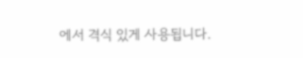에서 격식 있게 사용됩니다.